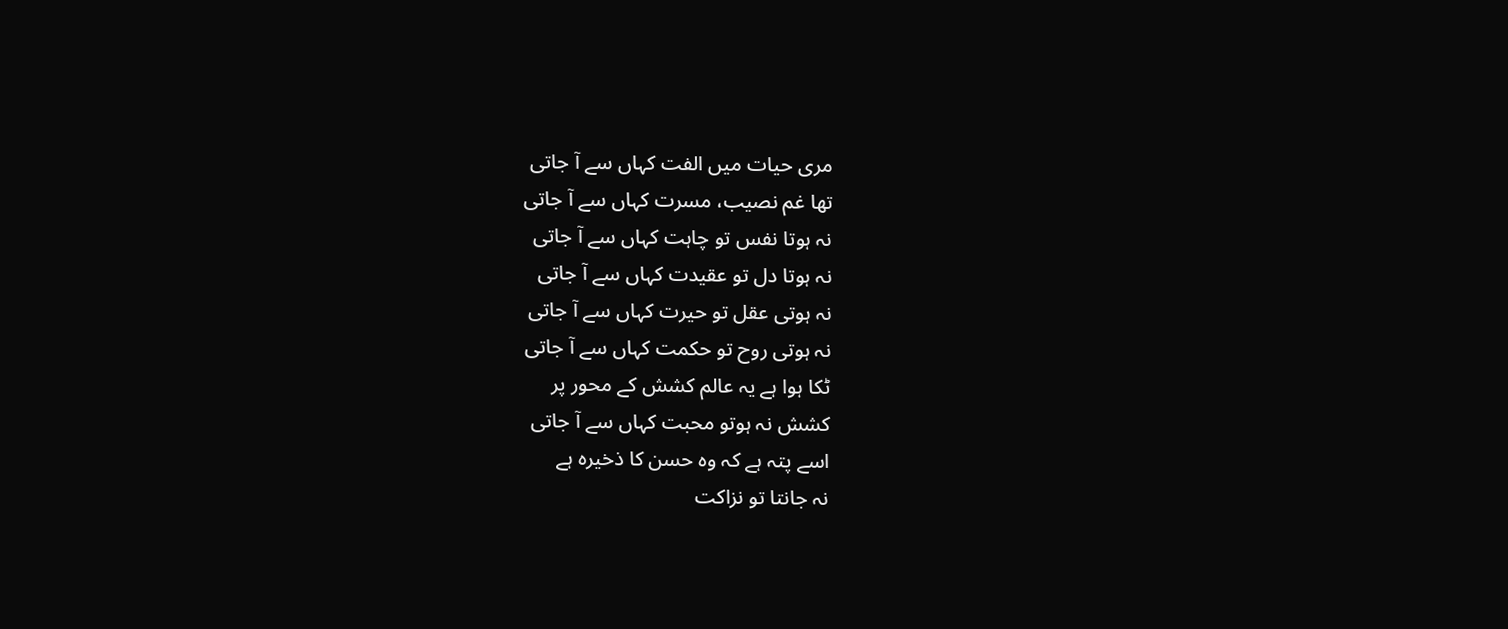مری حیات میں الفت کہاں سے آ جاتی
تھا غم نصیب، مسرت کہاں سے آ جاتی
نہ ہوتا نفس تو چاہت کہاں سے آ جاتی
نہ ہوتا دل تو عقیدت کہاں سے آ جاتی
نہ ہوتی عقل تو حیرت کہاں سے آ جاتی
نہ ہوتی روح تو حکمت کہاں سے آ جاتی
ٹکا ہوا ہے یہ عالم کشش کے محور پر
کشش نہ ہوتو محبت کہاں سے آ جاتی
اسے پتہ ہے کہ وہ حسن کا ذخیرہ ہے
نہ جانتا تو نزاکت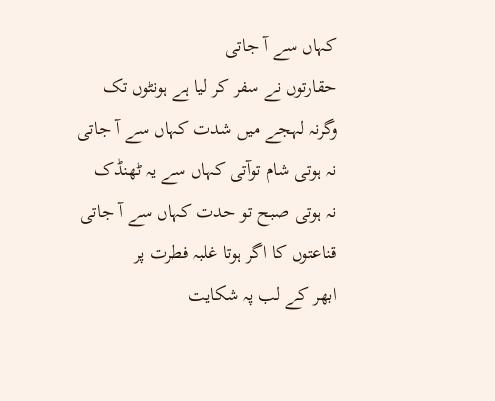کہاں سے آ جاتی
حقارتوں نے سفر کر لیا ہے ہونٹوں تک
وگرنہ لہجے میں شدت کہاں سے آ جاتی
نہ ہوتی شام توآتی کہاں سے یہ ٹھنڈک
نہ ہوتی صبح تو حدت کہاں سے آ جاتی
قناعتوں کا اگر ہوتا غلبہ فطرت پر
ابھر کے لب پہ شکایت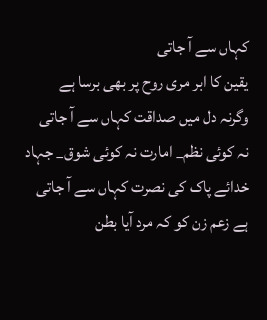کہاں سے آ جاتی
یقین کا ابر مری روح پر بھی برسا ہے
وگرنہ دل میں صداقت کہاں سے آ جاتی
نہ کوئی نظم_ امارت نہ کوئی شوق_ جہاد
خدائے پاک کی نصرت کہاں سے آ جاتی
ہے زعم زن کو کہ مرد آیا بطن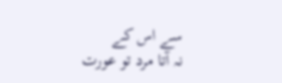سے اس کے
نہ آتا مرد تو عورت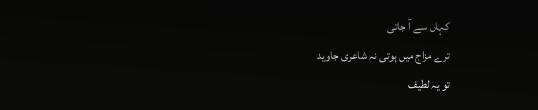کہاں سے آ جاتی
ترے مزاج میں ہوتی نہ شاعری جاوید
تو یہ لطیف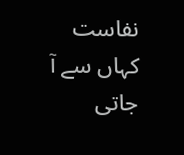نفاست کہاں سے آ جاتی